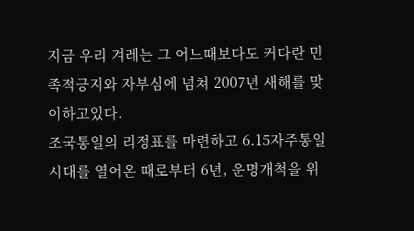지금 우리 겨레는 그 어느때보다도 커다란 민족적긍지와 자부심에 넘쳐 2007년 새해를 맞이하고있다.
조국통일의 리정표를 마련하고 6.15자주통일시대를 열어온 때로부터 6년, 운명개척을 위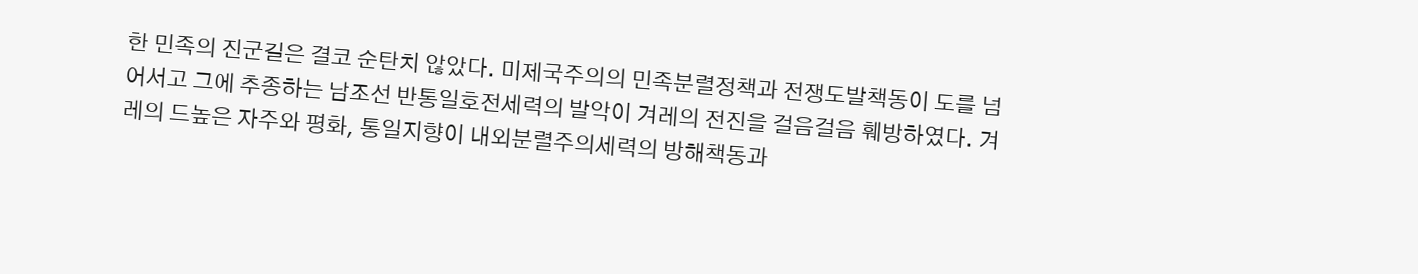한 민족의 진군길은 결코 순탄치 않았다. 미제국주의의 민족분렬정책과 전쟁도발책동이 도를 넘어서고 그에 추종하는 남조선 반통일호전세력의 발악이 겨레의 전진을 걸음걸음 훼방하였다. 겨레의 드높은 자주와 평화, 통일지향이 내외분렬주의세력의 방해책동과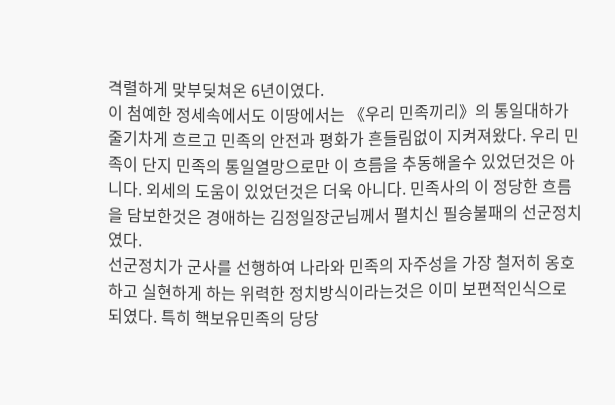격렬하게 맞부딪쳐온 6년이였다.
이 첨예한 정세속에서도 이땅에서는 《우리 민족끼리》의 통일대하가 줄기차게 흐르고 민족의 안전과 평화가 흔들림없이 지켜져왔다. 우리 민족이 단지 민족의 통일열망으로만 이 흐름을 추동해올수 있었던것은 아니다. 외세의 도움이 있었던것은 더욱 아니다. 민족사의 이 정당한 흐름을 담보한것은 경애하는 김정일장군님께서 펼치신 필승불패의 선군정치였다.
선군정치가 군사를 선행하여 나라와 민족의 자주성을 가장 철저히 옹호하고 실현하게 하는 위력한 정치방식이라는것은 이미 보편적인식으로 되였다. 특히 핵보유민족의 당당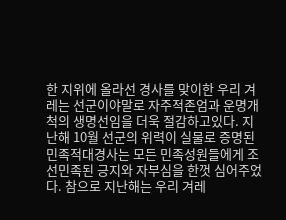한 지위에 올라선 경사를 맞이한 우리 겨레는 선군이야말로 자주적존엄과 운명개척의 생명선임을 더욱 절감하고있다. 지난해 10월 선군의 위력이 실물로 증명된 민족적대경사는 모든 민족성원들에게 조선민족된 긍지와 자부심을 한껏 심어주었다. 참으로 지난해는 우리 겨레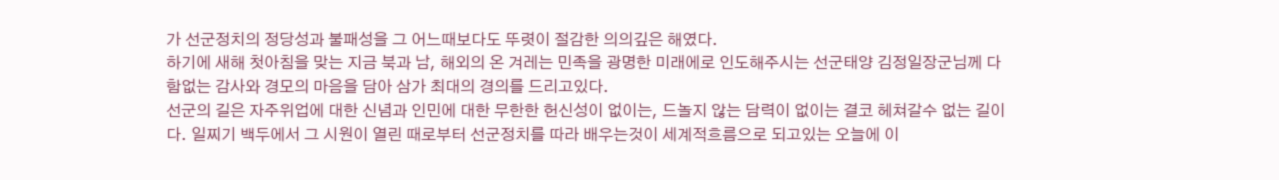가 선군정치의 정당성과 불패성을 그 어느때보다도 뚜렷이 절감한 의의깊은 해였다.
하기에 새해 첫아침을 맞는 지금 북과 남, 해외의 온 겨레는 민족을 광명한 미래에로 인도해주시는 선군태양 김정일장군님께 다함없는 감사와 경모의 마음을 담아 삼가 최대의 경의를 드리고있다.
선군의 길은 자주위업에 대한 신념과 인민에 대한 무한한 헌신성이 없이는, 드놀지 않는 담력이 없이는 결코 헤쳐갈수 없는 길이다. 일찌기 백두에서 그 시원이 열린 때로부터 선군정치를 따라 배우는것이 세계적흐름으로 되고있는 오늘에 이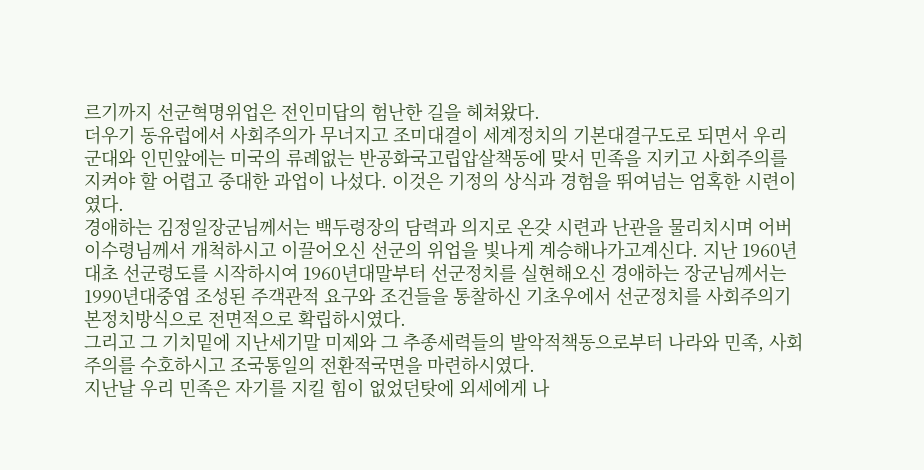르기까지 선군혁명위업은 전인미답의 험난한 길을 헤쳐왔다.
더우기 동유럽에서 사회주의가 무너지고 조미대결이 세계정치의 기본대결구도로 되면서 우리 군대와 인민앞에는 미국의 류례없는 반공화국고립압살책동에 맞서 민족을 지키고 사회주의를 지켜야 할 어렵고 중대한 과업이 나섰다. 이것은 기정의 상식과 경험을 뛰여넘는 엄혹한 시련이였다.
경애하는 김정일장군님께서는 백두령장의 담력과 의지로 온갖 시련과 난관을 물리치시며 어버이수령님께서 개척하시고 이끌어오신 선군의 위업을 빛나게 계승해나가고계신다. 지난 1960년대초 선군령도를 시작하시여 1960년대말부터 선군정치를 실현해오신 경애하는 장군님께서는 1990년대중엽 조성된 주객관적 요구와 조건들을 통찰하신 기초우에서 선군정치를 사회주의기본정치방식으로 전면적으로 확립하시였다.
그리고 그 기치밑에 지난세기말 미제와 그 추종세력들의 발악적책동으로부터 나라와 민족, 사회주의를 수호하시고 조국통일의 전환적국면을 마련하시였다.
지난날 우리 민족은 자기를 지킬 힘이 없었던탓에 외세에게 나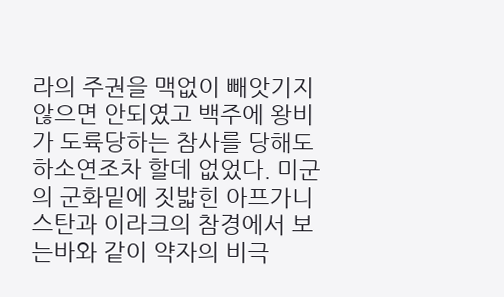라의 주권을 맥없이 빼앗기지 않으면 안되였고 백주에 왕비가 도륙당하는 참사를 당해도 하소연조차 할데 없었다. 미군의 군화밑에 짓밟힌 아프가니스탄과 이라크의 참경에서 보는바와 같이 약자의 비극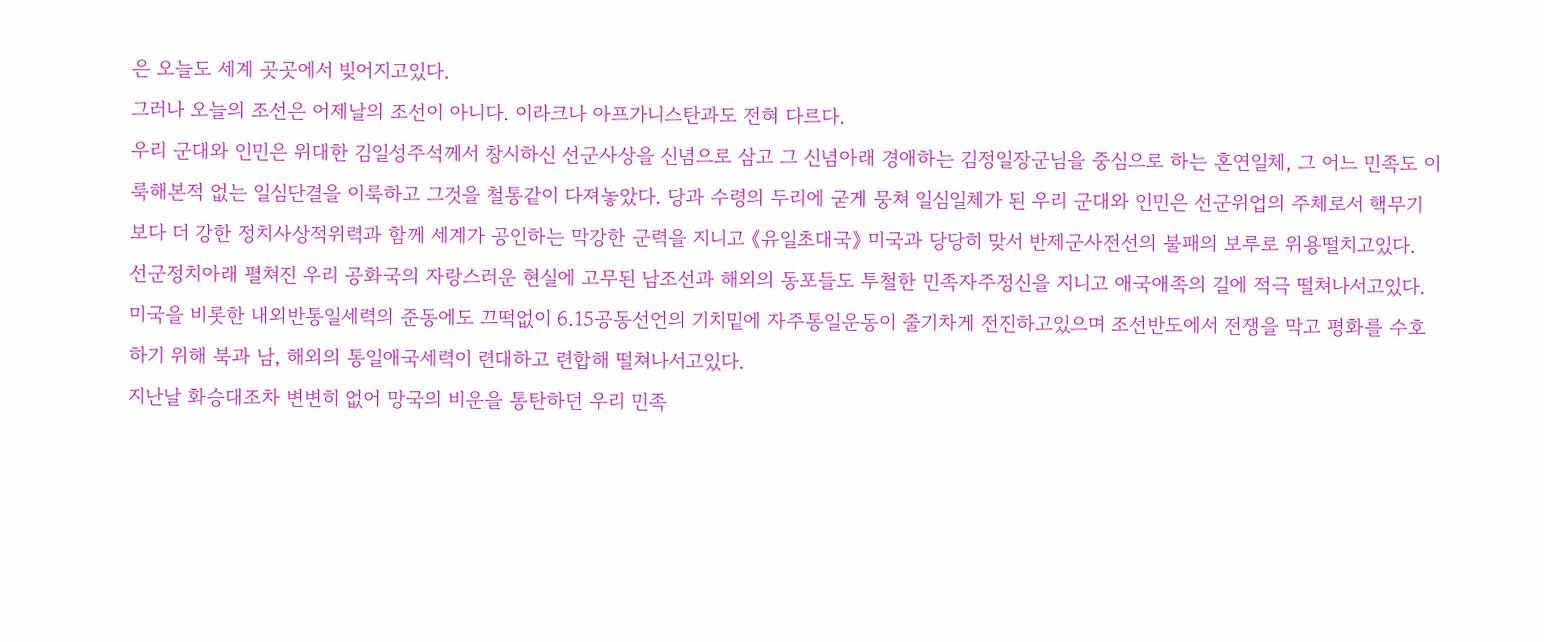은 오늘도 세계 곳곳에서 빚어지고있다.
그러나 오늘의 조선은 어제날의 조선이 아니다. 이라크나 아프가니스탄과도 전혀 다르다.
우리 군대와 인민은 위대한 김일성주석께서 창시하신 선군사상을 신념으로 삼고 그 신념아래 경애하는 김정일장군님을 중심으로 하는 혼연일체, 그 어느 민족도 이룩해본적 없는 일심단결을 이룩하고 그것을 철통같이 다져놓았다. 당과 수령의 두리에 굳게 뭉쳐 일심일체가 된 우리 군대와 인민은 선군위업의 주체로서 핵무기보다 더 강한 정치사상적위력과 함께 세계가 공인하는 막강한 군력을 지니고 《유일초대국》 미국과 당당히 맞서 반제군사전선의 불패의 보루로 위용떨치고있다.
선군정치아래 펼쳐진 우리 공화국의 자랑스러운 현실에 고무된 남조선과 해외의 동포들도 투철한 민족자주정신을 지니고 애국애족의 길에 적극 떨쳐나서고있다. 미국을 비롯한 내외반통일세력의 준동에도 끄떡없이 6.15공동선언의 기치밑에 자주통일운동이 줄기차게 전진하고있으며 조선반도에서 전쟁을 막고 평화를 수호하기 위해 북과 남, 해외의 통일애국세력이 련대하고 련합해 떨쳐나서고있다.
지난날 화승대조차 변변히 없어 망국의 비운을 통탄하던 우리 민족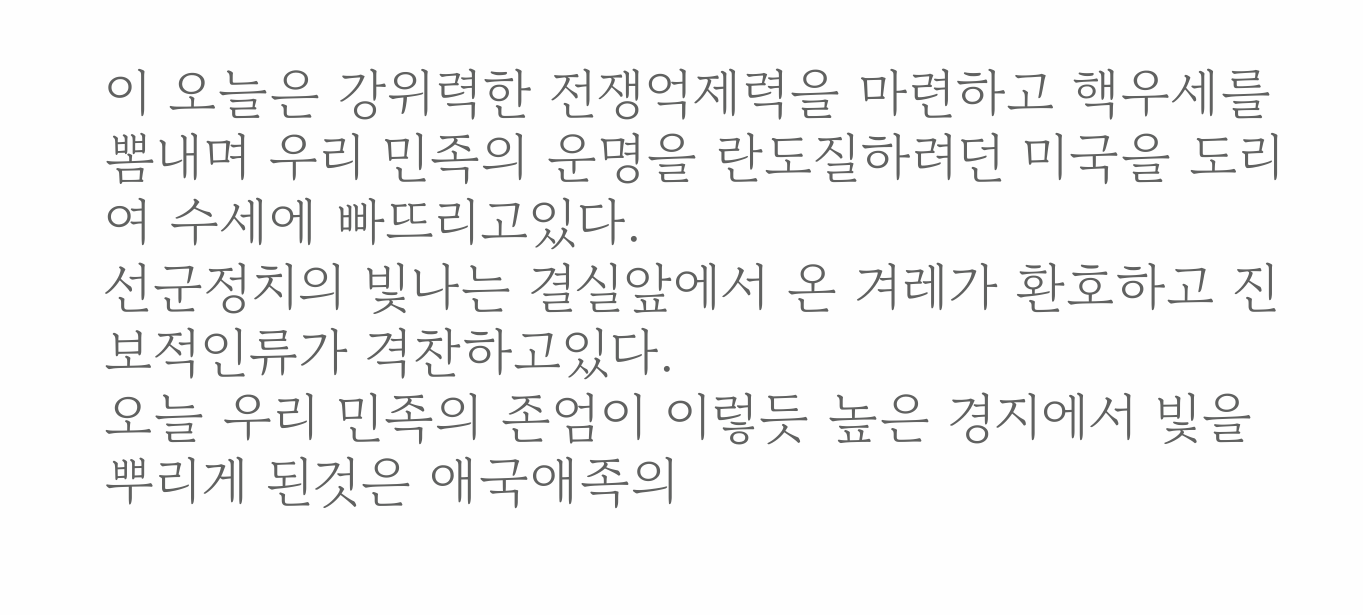이 오늘은 강위력한 전쟁억제력을 마련하고 핵우세를 뽐내며 우리 민족의 운명을 란도질하려던 미국을 도리여 수세에 빠뜨리고있다.
선군정치의 빛나는 결실앞에서 온 겨레가 환호하고 진보적인류가 격찬하고있다.
오늘 우리 민족의 존엄이 이렇듯 높은 경지에서 빛을 뿌리게 된것은 애국애족의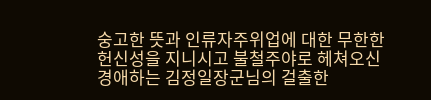숭고한 뜻과 인류자주위업에 대한 무한한 헌신성을 지니시고 불철주야로 헤쳐오신 경애하는 김정일장군님의 걸출한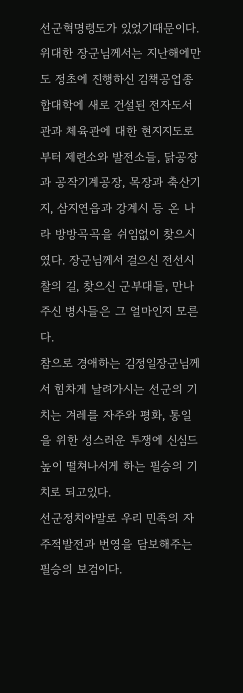선군혁명령도가 있었기때문이다.
위대한 장군님께서는 지난해에만도 정초에 진행하신 김책공업종합대학에 새로 건설된 전자도서관과 체육관에 대한 현지지도로부터 제련소와 발전소들, 닭공장과 공작기계공장, 목장과 축산기지, 삼지연읍과 강계시 등 온 나라 방방곡곡을 쉬임없이 찾으시였다. 장군님께서 걸으신 전선시찰의 길, 찾으신 군부대들, 만나주신 병사들은 그 얼마인지 모른다.
참으로 경애하는 김정일장군님께서 힘차게 날려가시는 선군의 기치는 겨레를 자주와 평화, 통일을 위한 성스러운 투쟁에 신심드높이 떨쳐나서게 하는 필승의 기치로 되고있다.
선군정치야말로 우리 민족의 자주적발전과 번영을 담보해주는 필승의 보검이다.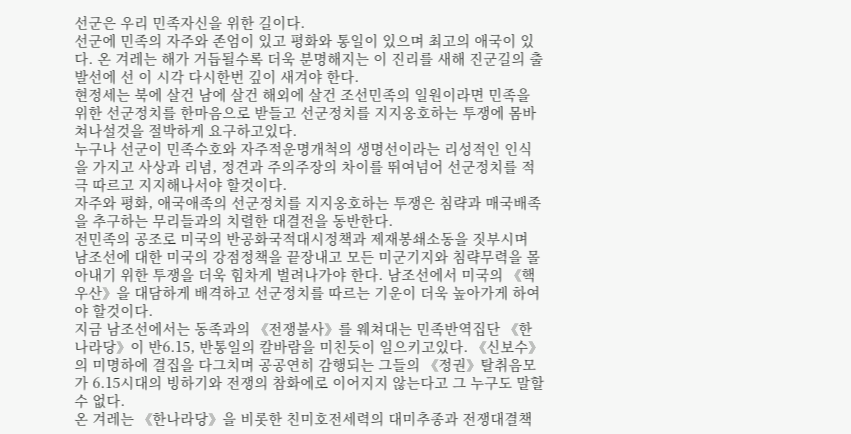선군은 우리 민족자신을 위한 길이다.
선군에 민족의 자주와 존엄이 있고 평화와 통일이 있으며 최고의 애국이 있다. 온 겨레는 해가 거듭될수록 더욱 분명해지는 이 진리를 새해 진군길의 출발선에 선 이 시각 다시한번 깊이 새겨야 한다.
현정세는 북에 살건 남에 살건 해외에 살건 조선민족의 일원이라면 민족을 위한 선군정치를 한마음으로 받들고 선군정치를 지지옹호하는 투쟁에 몸바쳐나설것을 절박하게 요구하고있다.
누구나 선군이 민족수호와 자주적운명개척의 생명선이라는 리성적인 인식을 가지고 사상과 리념, 정견과 주의주장의 차이를 뛰여넘어 선군정치를 적극 따르고 지지해나서야 할것이다.
자주와 평화, 애국애족의 선군정치를 지지옹호하는 투쟁은 침략과 매국배족을 추구하는 무리들과의 치렬한 대결전을 동반한다.
전민족의 공조로 미국의 반공화국적대시정책과 제재봉쇄소동을 짓부시며 남조선에 대한 미국의 강점정책을 끝장내고 모든 미군기지와 침략무력을 몰아내기 위한 투쟁을 더욱 힘차게 벌려나가야 한다. 남조선에서 미국의 《핵우산》을 대담하게 배격하고 선군정치를 따르는 기운이 더욱 높아가게 하여야 할것이다.
지금 남조선에서는 동족과의 《전쟁불사》를 웨쳐대는 민족반역집단 《한나라당》이 반6.15, 반통일의 칼바람을 미친듯이 일으키고있다. 《신보수》의 미명하에 결집을 다그치며 공공연히 감행되는 그들의 《정권》탈취음모가 6.15시대의 빙하기와 전쟁의 참화에로 이어지지 않는다고 그 누구도 말할수 없다.
온 겨레는 《한나라당》을 비롯한 친미호전세력의 대미추종과 전쟁대결책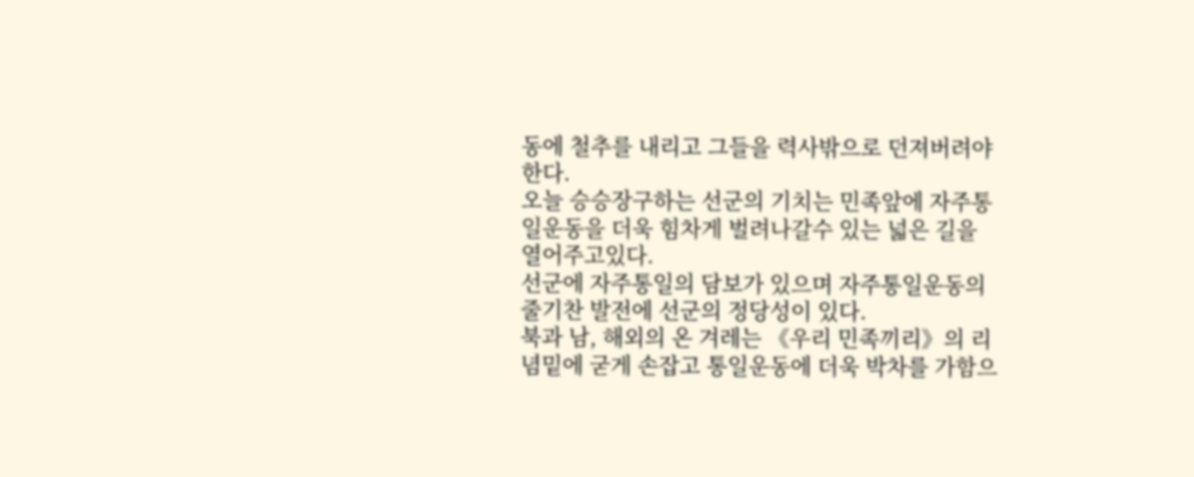동에 철추를 내리고 그들을 력사밖으로 던져버려야 한다.
오늘 승승장구하는 선군의 기치는 민족앞에 자주통일운동을 더욱 힘차게 벌려나갈수 있는 넓은 길을 열어주고있다.
선군에 자주통일의 담보가 있으며 자주통일운동의 줄기찬 발전에 선군의 정당성이 있다.
북과 남, 해외의 온 겨레는 《우리 민족끼리》의 리념밑에 굳게 손잡고 통일운동에 더욱 박차를 가함으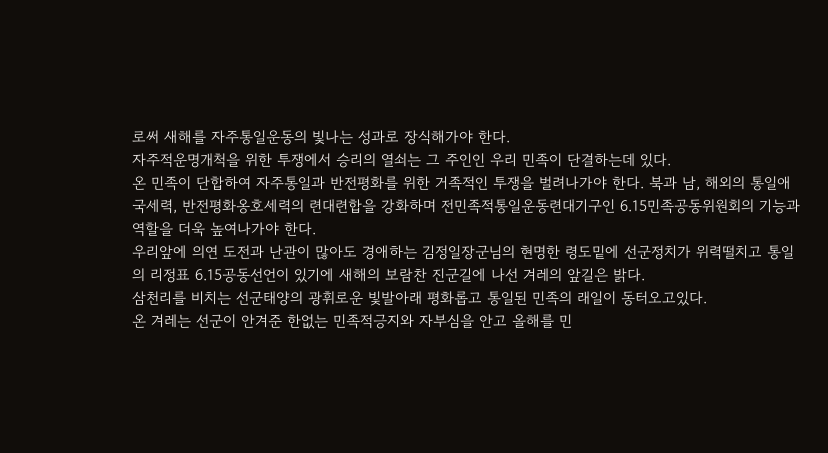로써 새해를 자주통일운동의 빛나는 성과로 장식해가야 한다.
자주적운명개척을 위한 투쟁에서 승리의 열쇠는 그 주인인 우리 민족이 단결하는데 있다.
온 민족이 단합하여 자주통일과 반전평화를 위한 거족적인 투쟁을 벌려나가야 한다. 북과 남, 해외의 통일애국세력, 반전평화옹호세력의 련대련합을 강화하며 전민족적통일운동련대기구인 6.15민족공동위원회의 기능과 역할을 더욱 높여나가야 한다.
우리앞에 의연 도전과 난관이 많아도 경애하는 김정일장군님의 현명한 령도밑에 선군정치가 위력떨치고 통일의 리정표 6.15공동선언이 있기에 새해의 보람찬 진군길에 나선 겨레의 앞길은 밝다.
삼천리를 비치는 선군태양의 광휘로운 빛발아래 평화롭고 통일된 민족의 래일이 동터오고있다.
온 겨레는 선군이 안겨준 한없는 민족적긍지와 자부심을 안고 올해를 민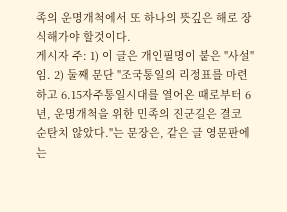족의 운명개척에서 또 하나의 뜻깊은 해로 장식해가야 할것이다.
게시자 주: 1) 이 글은 개인필명이 붙은 "사설"임. 2) 둘째 문단 "조국통일의 리정표를 마련하고 6.15자주통일시대를 열어온 때로부터 6년, 운명개척을 위한 민족의 진군길은 결코 순탄치 않았다."는 문장은, 같은 글 영문판에는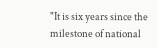"It is six years since the milestone of national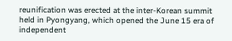reunification was erected at the inter-Korean summit held in Pyongyang, which opened the June 15 era of independent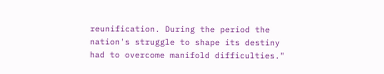reunification. During the period the nation's struggle to shape its destiny had to overcome manifold difficulties."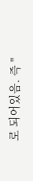로 되어있음. 즉 "